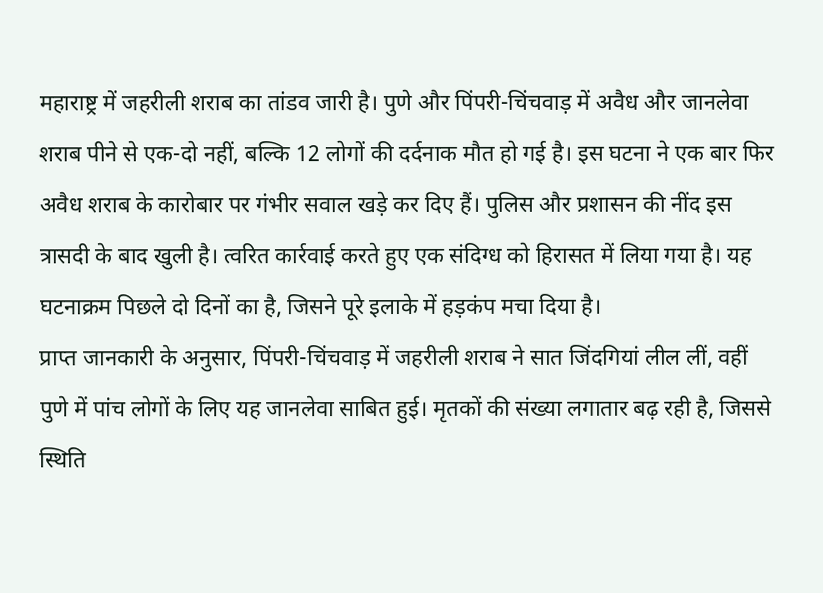महाराष्ट्र में जहरीली शराब का तांडव जारी है। पुणे और पिंपरी-चिंचवाड़ में अवैध और जानलेवा शराब पीने से एक-दो नहीं, बल्कि 12 लोगों की दर्दनाक मौत हो गई है। इस घटना ने एक बार फिर अवैध शराब के कारोबार पर गंभीर सवाल खड़े कर दिए हैं। पुलिस और प्रशासन की नींद इस त्रासदी के बाद खुली है। त्वरित कार्रवाई करते हुए एक संदिग्ध को हिरासत में लिया गया है। यह घटनाक्रम पिछले दो दिनों का है, जिसने पूरे इलाके में हड़कंप मचा दिया है।
प्राप्त जानकारी के अनुसार, पिंपरी-चिंचवाड़ में जहरीली शराब ने सात जिंदगियां लील लीं, वहीं पुणे में पांच लोगों के लिए यह जानलेवा साबित हुई। मृतकों की संख्या लगातार बढ़ रही है, जिससे स्थिति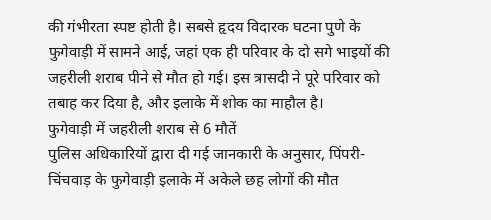की गंभीरता स्पष्ट होती है। सबसे हृदय विदारक घटना पुणे के फुगेवाड़ी में सामने आई, जहां एक ही परिवार के दो सगे भाइयों की जहरीली शराब पीने से मौत हो गई। इस त्रासदी ने पूरे परिवार को तबाह कर दिया है, और इलाके में शोक का माहौल है।
फुगेवाड़ी में जहरीली शराब से 6 मौतें
पुलिस अधिकारियों द्वारा दी गई जानकारी के अनुसार, पिंपरी-चिंचवाड़ के फुगेवाड़ी इलाके में अकेले छह लोगों की मौत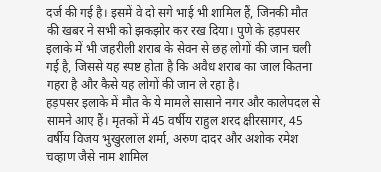दर्ज की गई है। इसमें वे दो सगे भाई भी शामिल हैं, जिनकी मौत की खबर ने सभी को झकझोर कर रख दिया। पुणे के हड़पसर इलाके में भी जहरीली शराब के सेवन से छह लोगों की जान चली गई है, जिससे यह स्पष्ट होता है कि अवैध शराब का जाल कितना गहरा है और कैसे यह लोगों की जान ले रहा है।
हड़पसर इलाके में मौत के ये मामले सासाने नगर और कालेपदल से सामने आए हैं। मृतकों में 45 वर्षीय राहुल शरद क्षीरसागर, 45 वर्षीय विजय भुखुरलाल शर्मा, अरुण दादर और अशोक रमेश चव्हाण जैसे नाम शामिल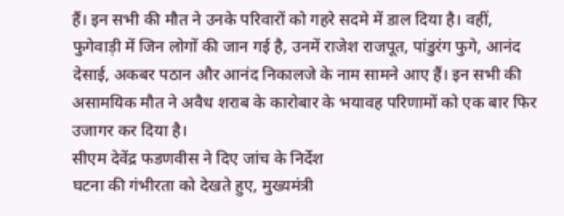हैं। इन सभी की मौत ने उनके परिवारों को गहरे सदमे में डाल दिया है। वहीं, फुगेवाड़ी में जिन लोगों की जान गई है, उनमें राजेश राजपूत, पांडुरंग फुगे, आनंद देसाई, अकबर पठान और आनंद निकालजे के नाम सामने आए हैं। इन सभी की असामयिक मौत ने अवैध शराब के कारोबार के भयावह परिणामों को एक बार फिर उजागर कर दिया है।
सीएम देवेंद्र फडणवीस ने दिए जांच के निर्देश
घटना की गंभीरता को देखते हुए, मुख्यमंत्री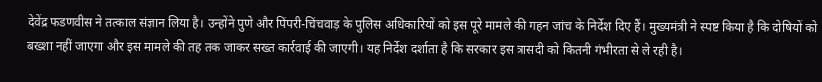देवेंद्र फडणवीस ने तत्काल संज्ञान लिया है। उन्होंने पुणे और पिंपरी-चिंचवाड़ के पुलिस अधिकारियों को इस पूरे मामले की गहन जांच के निर्देश दिए हैं। मुख्यमंत्री ने स्पष्ट किया है कि दोषियों को बख्शा नहीं जाएगा और इस मामले की तह तक जाकर सख्त कार्रवाई की जाएगी। यह निर्देश दर्शाता है कि सरकार इस त्रासदी को कितनी गंभीरता से ले रही है।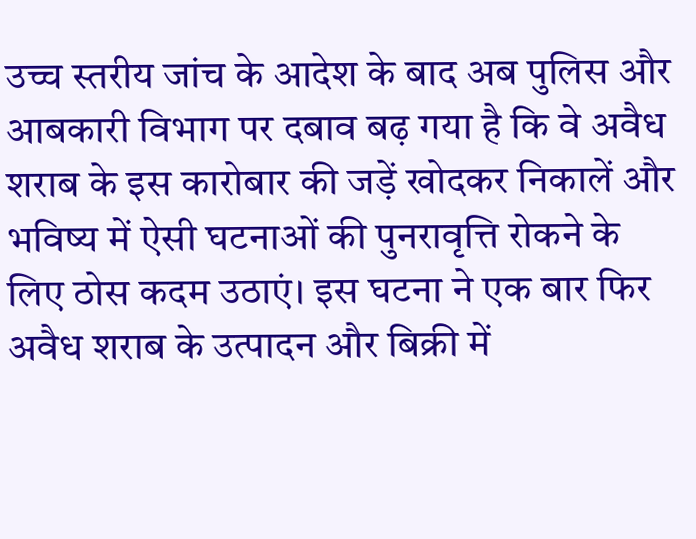उच्च स्तरीय जांच के आदेश के बाद अब पुलिस और आबकारी विभाग पर दबाव बढ़ गया है कि वे अवैध शराब के इस कारोबार की जड़ें खोदकर निकालें और भविष्य में ऐसी घटनाओं की पुनरावृत्ति रोकने के लिए ठोस कदम उठाएं। इस घटना ने एक बार फिर अवैध शराब के उत्पादन और बिक्री में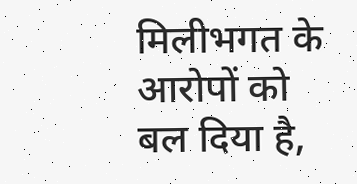मिलीभगत के आरोपों को बल दिया है,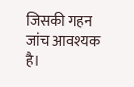जिसकी गहन जांच आवश्यक है।